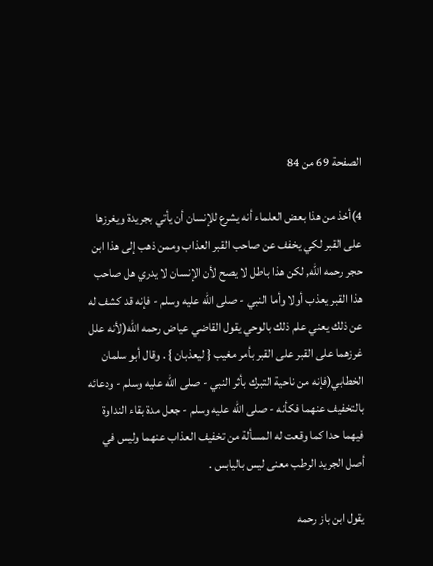الصفحة 69 من 84

4)أخذ من هذا بعض العلماء أنه يشرع للإنسان أن يأتي بجريدة ويغرزها على القبر لكي يخفف عن صاحب القبر العذاب وممن ذهب إلى هذا ابن حجر رحمه الله, لكن هذا باطل لا يصح لأن الإنسان لا يدري هل صاحب هذا القبر يعذب أولا وأما النبي - صلى الله عليه وسلم - فإنه قد كشف له عن ذلك يعني علم ذلك بالوحي يقول القاضي عياض رحمه الله(لأنه علل غرزهما على القبر على القبر بأمر مغيب { ليعذبان } . وقال أبو سلمان الخطابي(فإنه من ناحية التبرك بأثر النبي - صلى الله عليه وسلم - ودعائه بالتخفيف عنهما فكأنه - صلى الله عليه وسلم - جعل مدة بقاء النداوة فيهما حدا كما وقعت له المسألة من تخفيف العذاب عنهما وليس في أصل الجريد الرطب معنى ليس باليابس .

يقول ابن باز رحمه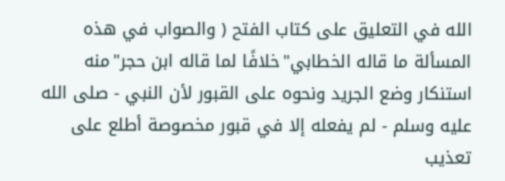الله في التعليق على كتاب الفتح ( والصواب في هذه المسألة ما قاله الخطابي"خلافًا لما قاله ابن حجر"منه استنكار وضع الجريد ونحوه على القبور لأن النبي - صلى الله عليه وسلم - لم يفعله إلا في قبور مخصوصة أطلع على تعذيب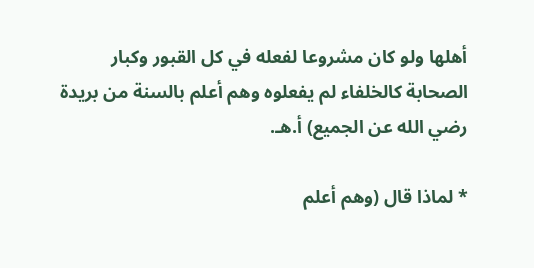أهلها ولو كان مشروعا لفعله في كل القبور وكبار الصحابة كالخلفاء لم يفعلوه وهم أعلم بالسنة من بريدة رضي الله عن الجميع) أ.هـ.

* لماذا قال (وهم أعلم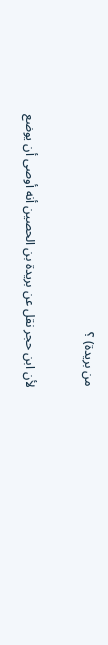من بريدة) ؟

لأن ابن حجر نقل عن بريدة بن الحصين أنه أوصى أن يوضع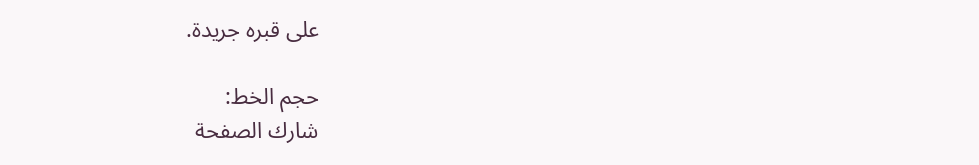على قبره جريدة.

حجم الخط:
شارك الصفحة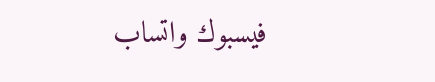فيسبوك واتساب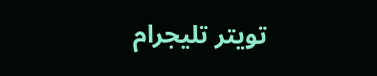تويتر تليجرام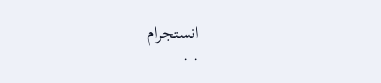انستجرام
. .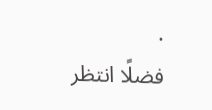.
فضلًا انتظر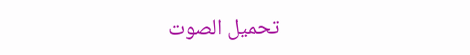تحميل الصوت